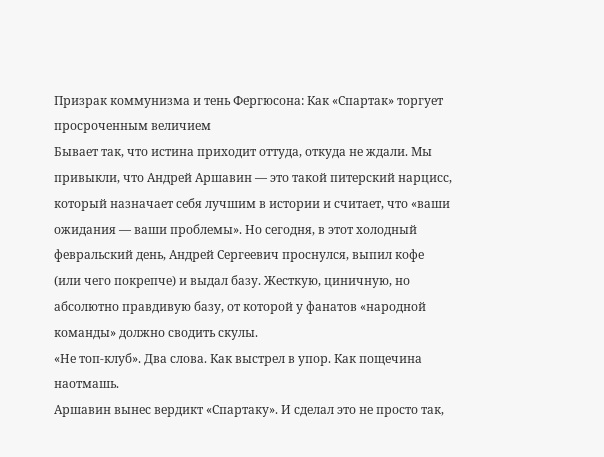Призрак коммунизма и тень Фергюсона: Как «Спартак» торгует просроченным величием
Бывает так, что истина приходит оттуда, откуда не ждали. Мы привыкли, что Андрей Аршавин — это такой питерский нарцисс, который назначает себя лучшим в истории и считает, что «ваши ожидания — ваши проблемы». Но сегодня, в этот холодный февральский день, Андрей Сергеевич проснулся, выпил кофе (или чего покрепче) и выдал базу. Жесткую, циничную, но абсолютно правдивую базу, от которой у фанатов «народной команды» должно сводить скулы.
«Не топ-клуб». Два слова. Как выстрел в упор. Как пощечина наотмашь.
Аршавин вынес вердикт «Спартаку». И сделал это не просто так,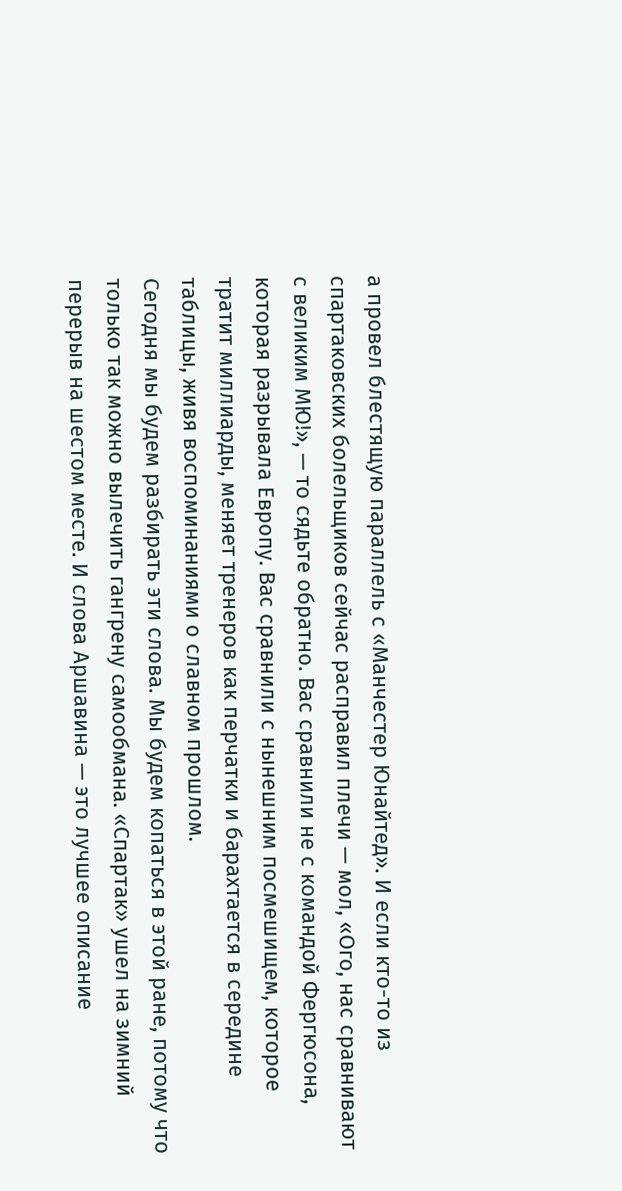а провел блестящую параллель с «Манчестер Юнайтед». И если кто-то из спартаковских болельщиков сейчас расправил плечи — мол, «Ого, нас сравнивают с великим МЮ!», — то сядьте обратно. Вас сравнили не с командой Фергюсона, которая разрывала Европу. Вас сравнили с нынешним посмешищем, которое тратит миллиарды, меняет тренеров как перчатки и барахтается в середине таблицы, живя воспоминаниями о славном прошлом.
Сегодня мы будем разбирать эти слова. Мы будем копаться в этой ране, потому что только так можно вылечить гангрену самообмана. «Спартак» ушел на зимний перерыв на шестом месте. И слова Аршавина — это лучшее описание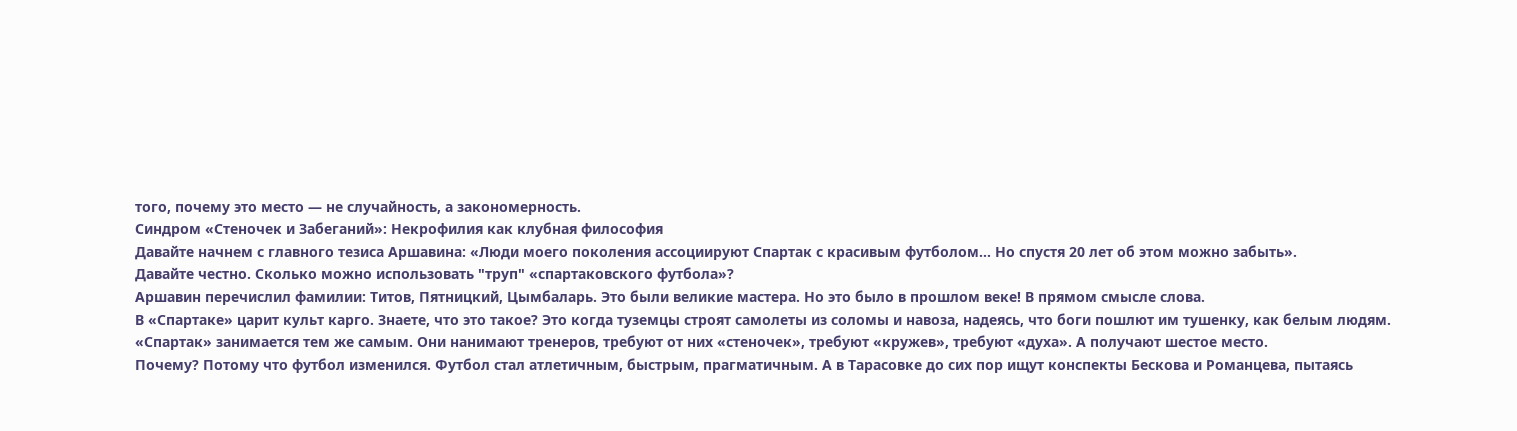того, почему это место — не случайность, а закономерность.
Синдром «Стеночек и Забеганий»: Некрофилия как клубная философия
Давайте начнем с главного тезиса Аршавина: «Люди моего поколения ассоциируют Спартак с красивым футболом... Но спустя 20 лет об этом можно забыть».
Давайте честно. Сколько можно использовать "труп" «спартаковского футбола»?
Аршавин перечислил фамилии: Титов, Пятницкий, Цымбаларь. Это были великие мастера. Но это было в прошлом веке! В прямом смысле слова.
В «Спартаке» царит культ карго. Знаете, что это такое? Это когда туземцы строят самолеты из соломы и навоза, надеясь, что боги пошлют им тушенку, как белым людям. «Спартак» занимается тем же самым. Они нанимают тренеров, требуют от них «стеночек», требуют «кружев», требуют «духа». А получают шестое место.
Почему? Потому что футбол изменился. Футбол стал атлетичным, быстрым, прагматичным. А в Тарасовке до сих пор ищут конспекты Бескова и Романцева, пытаясь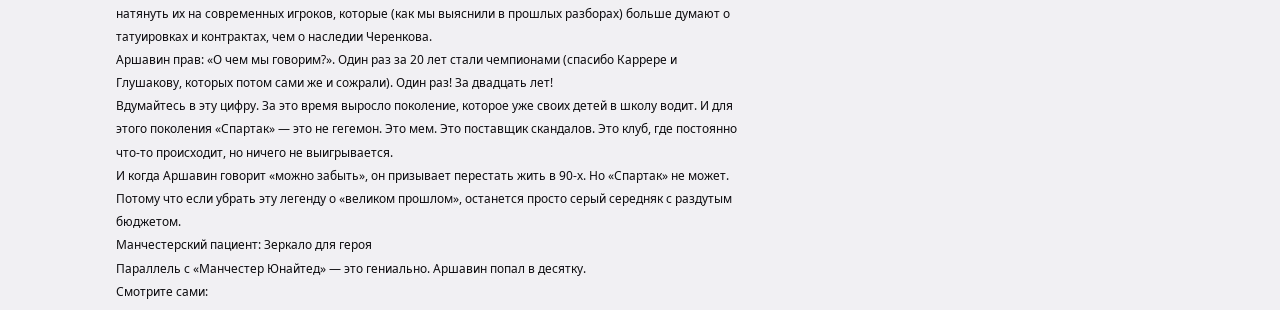натянуть их на современных игроков, которые (как мы выяснили в прошлых разборах) больше думают о татуировках и контрактах, чем о наследии Черенкова.
Аршавин прав: «О чем мы говорим?». Один раз за 20 лет стали чемпионами (спасибо Каррере и Глушакову, которых потом сами же и сожрали). Один раз! За двадцать лет!
Вдумайтесь в эту цифру. За это время выросло поколение, которое уже своих детей в школу водит. И для этого поколения «Спартак» — это не гегемон. Это мем. Это поставщик скандалов. Это клуб, где постоянно что-то происходит, но ничего не выигрывается.
И когда Аршавин говорит «можно забыть», он призывает перестать жить в 90-х. Но «Спартак» не может. Потому что если убрать эту легенду о «великом прошлом», останется просто серый середняк с раздутым бюджетом.
Манчестерский пациент: Зеркало для героя
Параллель с «Манчестер Юнайтед» — это гениально. Аршавин попал в десятку.
Смотрите сами: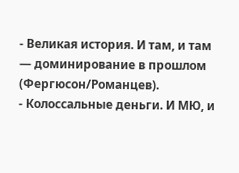- Великая история. И там, и там — доминирование в прошлом (Фергюсон/Романцев).
- Колоссальные деньги. И МЮ, и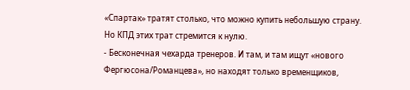«Спартак» тратят столько, что можно купить небольшую страну. Но КПД этих трат стремится к нулю.
- Бесконечная чехарда тренеров. И там, и там ищут «нового Фергюсона/Романцева», но находят только временщиков,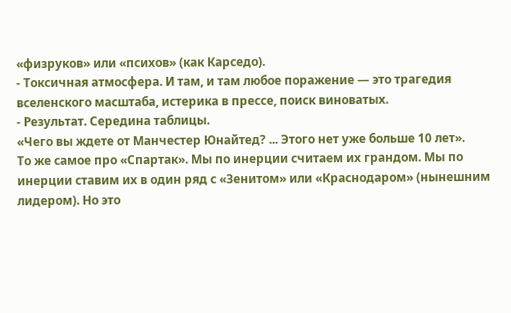«физруков» или «психов» (как Карседо).
- Токсичная атмосфера. И там, и там любое поражение — это трагедия вселенского масштаба, истерика в прессе, поиск виноватых.
- Результат. Середина таблицы.
«Чего вы ждете от Манчестер Юнайтед? ... Этого нет уже больше 10 лет».
То же самое про «Спартак». Мы по инерции считаем их грандом. Мы по инерции ставим их в один ряд с «Зенитом» или «Краснодаром» (нынешним лидером). Но это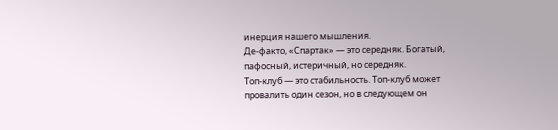инерция нашего мышления.
Де-факто, «Спартак» — это середняк. Богатый, пафосный, истеричный, но середняк.
Топ-клуб — это стабильность. Топ-клуб может провалить один сезон, но в следующем он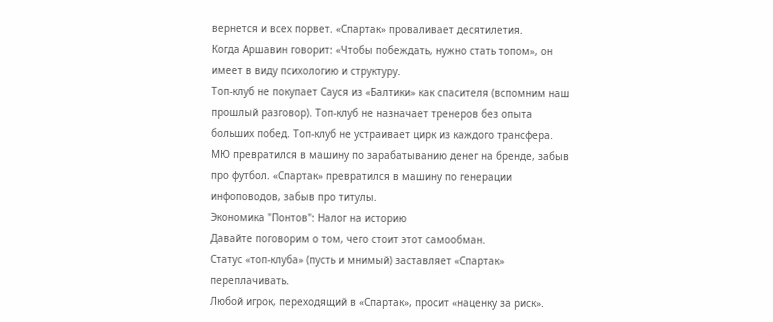вернется и всех порвет. «Спартак» проваливает десятилетия.
Когда Аршавин говорит: «Чтобы побеждать, нужно стать топом», он имеет в виду психологию и структуру.
Топ-клуб не покупает Сауся из «Балтики» как спасителя (вспомним наш прошлый разговор). Топ-клуб не назначает тренеров без опыта больших побед. Топ-клуб не устраивает цирк из каждого трансфера.
МЮ превратился в машину по зарабатыванию денег на бренде, забыв про футбол. «Спартак» превратился в машину по генерации инфоповодов, забыв про титулы.
Экономика "Понтов": Налог на историю
Давайте поговорим о том, чего стоит этот самообман.
Статус «топ-клуба» (пусть и мнимый) заставляет «Спартак» переплачивать.
Любой игрок, переходящий в «Спартак», просит «наценку за риск».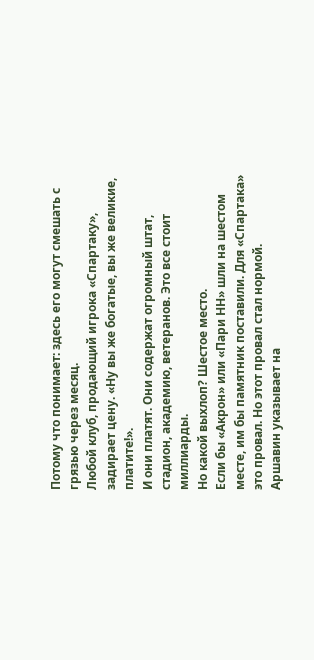Потому что понимает: здесь его могут смешать с грязью через месяц.
Любой клуб, продающий игрока «Спартаку», задирает цену. «Ну вы же богатые, вы же великие, платите!».
И они платят. Они содержат огромный штат, стадион, академию, ветеранов. Это все стоит миллиарды.
Но какой выхлоп? Шестое место.
Если бы «Акрон» или «Пари НН» шли на шестом месте, им бы памятник поставили. Для «Спартака» это провал. Но этот провал стал нормой.
Аршавин указывает на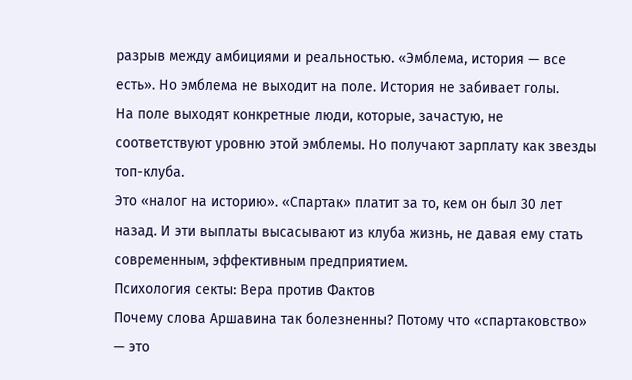разрыв между амбициями и реальностью. «Эмблема, история — все есть». Но эмблема не выходит на поле. История не забивает голы.
На поле выходят конкретные люди, которые, зачастую, не соответствуют уровню этой эмблемы. Но получают зарплату как звезды топ-клуба.
Это «налог на историю». «Спартак» платит за то, кем он был 30 лет назад. И эти выплаты высасывают из клуба жизнь, не давая ему стать современным, эффективным предприятием.
Психология секты: Вера против Фактов
Почему слова Аршавина так болезненны? Потому что «спартаковство» — это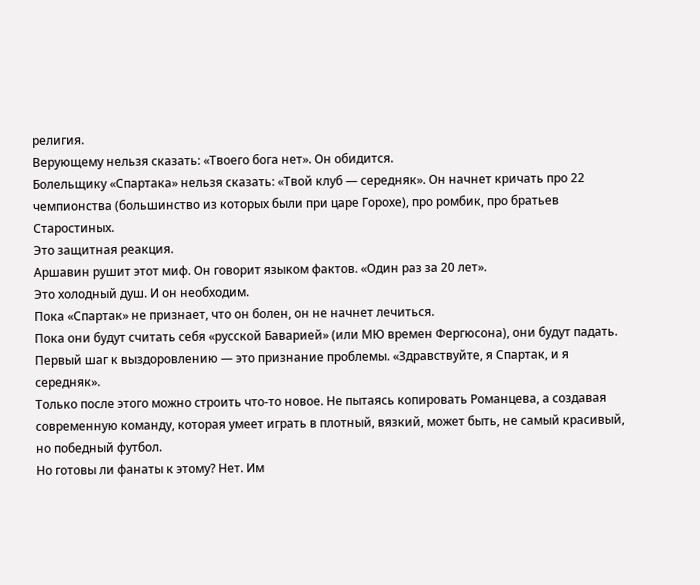религия.
Верующему нельзя сказать: «Твоего бога нет». Он обидится.
Болельщику «Спартака» нельзя сказать: «Твой клуб — середняк». Он начнет кричать про 22 чемпионства (большинство из которых были при царе Горохе), про ромбик, про братьев Старостиных.
Это защитная реакция.
Аршавин рушит этот миф. Он говорит языком фактов. «Один раз за 20 лет».
Это холодный душ. И он необходим.
Пока «Спартак» не признает, что он болен, он не начнет лечиться.
Пока они будут считать себя «русской Баварией» (или МЮ времен Фергюсона), они будут падать.
Первый шаг к выздоровлению — это признание проблемы. «Здравствуйте, я Спартак, и я середняк».
Только после этого можно строить что-то новое. Не пытаясь копировать Романцева, а создавая современную команду, которая умеет играть в плотный, вязкий, может быть, не самый красивый, но победный футбол.
Но готовы ли фанаты к этому? Нет. Им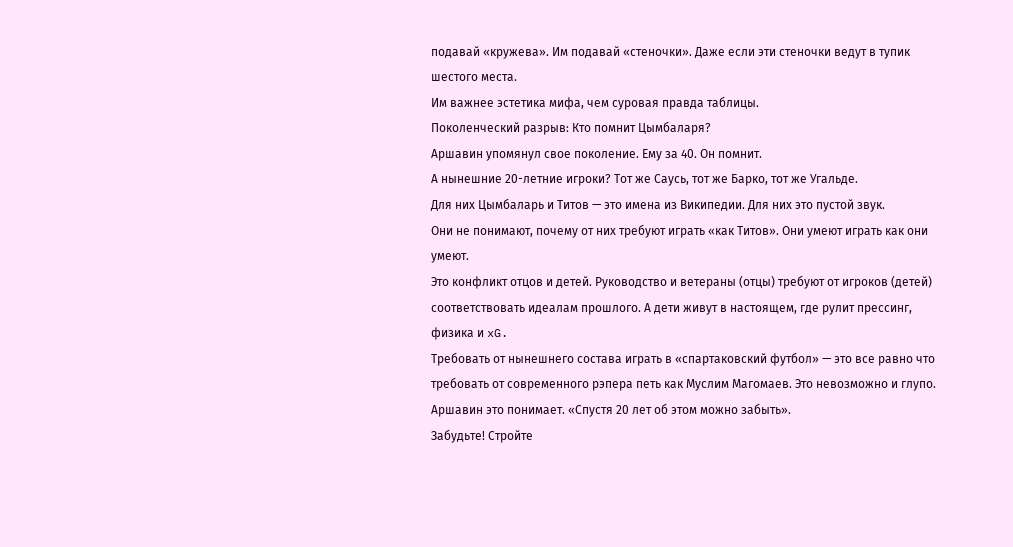подавай «кружева». Им подавай «стеночки». Даже если эти стеночки ведут в тупик шестого места.
Им важнее эстетика мифа, чем суровая правда таблицы.
Поколенческий разрыв: Кто помнит Цымбаларя?
Аршавин упомянул свое поколение. Ему за 40. Он помнит.
А нынешние 20-летние игроки? Тот же Саусь, тот же Барко, тот же Угальде.
Для них Цымбаларь и Титов — это имена из Википедии. Для них это пустой звук.
Они не понимают, почему от них требуют играть «как Титов». Они умеют играть как они умеют.
Это конфликт отцов и детей. Руководство и ветераны (отцы) требуют от игроков (детей) соответствовать идеалам прошлого. А дети живут в настоящем, где рулит прессинг, физика и xG.
Требовать от нынешнего состава играть в «спартаковский футбол» — это все равно что требовать от современного рэпера петь как Муслим Магомаев. Это невозможно и глупо.
Аршавин это понимает. «Спустя 20 лет об этом можно забыть».
Забудьте! Стройте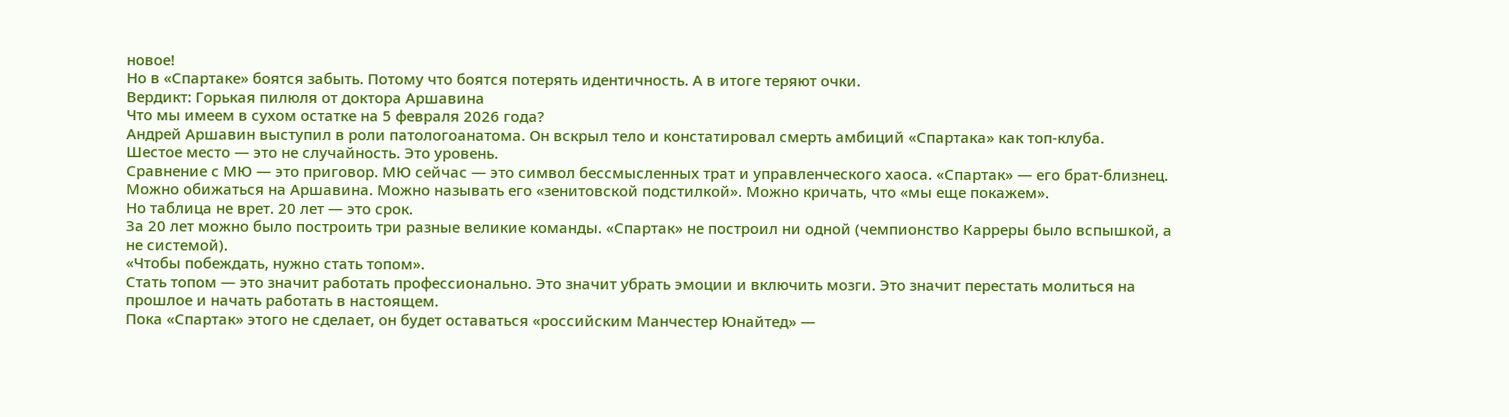новое!
Но в «Спартаке» боятся забыть. Потому что боятся потерять идентичность. А в итоге теряют очки.
Вердикт: Горькая пилюля от доктора Аршавина
Что мы имеем в сухом остатке на 5 февраля 2026 года?
Андрей Аршавин выступил в роли патологоанатома. Он вскрыл тело и констатировал смерть амбиций «Спартака» как топ-клуба.
Шестое место — это не случайность. Это уровень.
Сравнение с МЮ — это приговор. МЮ сейчас — это символ бессмысленных трат и управленческого хаоса. «Спартак» — его брат-близнец.
Можно обижаться на Аршавина. Можно называть его «зенитовской подстилкой». Можно кричать, что «мы еще покажем».
Но таблица не врет. 20 лет — это срок.
За 20 лет можно было построить три разные великие команды. «Спартак» не построил ни одной (чемпионство Карреры было вспышкой, а не системой).
«Чтобы побеждать, нужно стать топом».
Стать топом — это значит работать профессионально. Это значит убрать эмоции и включить мозги. Это значит перестать молиться на прошлое и начать работать в настоящем.
Пока «Спартак» этого не сделает, он будет оставаться «российским Манчестер Юнайтед» —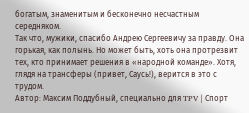богатым, знаменитым и бесконечно несчастным середняком.
Так что, мужики, спасибо Андрею Сергеевичу за правду. Она горькая, как полынь. Но может быть, хоть она протрезвит тех, кто принимает решения в «народной команде». Хотя, глядя на трансферы (привет, Саусь!), верится в это с трудом.
Автор: Максим Поддубный, специально для TPV | Спорт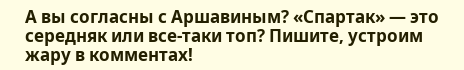А вы согласны с Аршавиным? «Спартак» — это середняк или все-таки топ? Пишите, устроим жару в комментах!